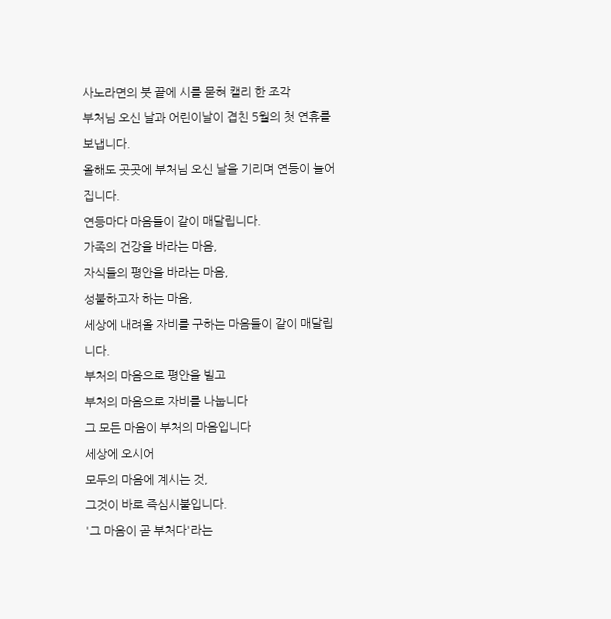사노라면의 붓 끝에 시를 묻혀 캘리 한 조각
부처님 오신 날과 어린이날이 겹친 5월의 첫 연휴를 보냅니다.
올해도 곳곳에 부처님 오신 날을 기리며 연등이 늘어집니다.
연등마다 마음들이 같이 매달립니다.
가족의 건강을 바라는 마음,
자식들의 평안을 바라는 마음,
성불하고자 하는 마음,
세상에 내려올 자비를 구하는 마음들이 같이 매달립니다.
부처의 마음으로 평안을 빌고
부처의 마음으로 자비를 나눕니다
그 모든 마음이 부처의 마음입니다
세상에 오시어
모두의 마음에 계시는 것,
그것이 바로 즉심시불입니다.
'그 마음이 곧 부처다'라는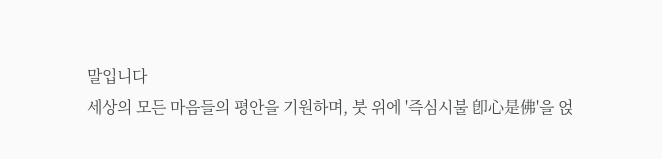말입니다
세상의 모든 마음들의 평안을 기원하며, 붓 위에 '즉심시불 卽心是佛'을 얹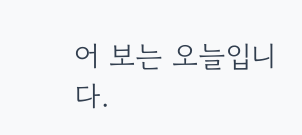어 보는 오늘입니다.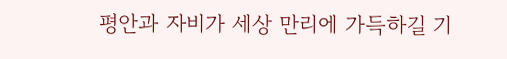평안과 자비가 세상 만리에 가득하길 기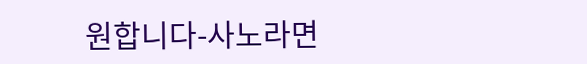원합니다-사노라면